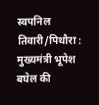स्वपनिल तिवारी/पिथौरा : मुख्यमंत्री भूपेश बघेल की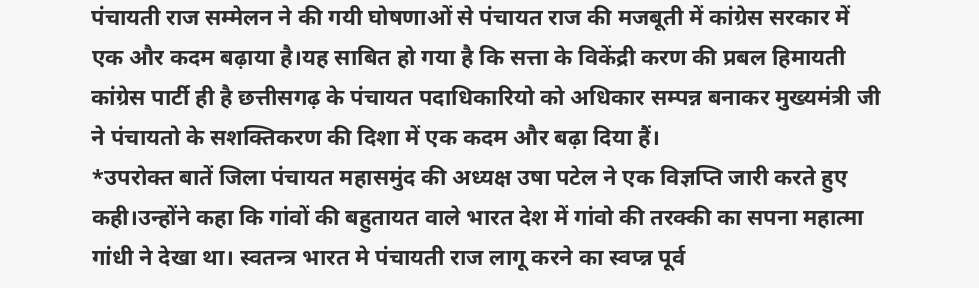पंचायती राज सम्मेलन ने की गयी घोषणाओं से पंचायत राज की मजबूती में कांग्रेस सरकार में एक और कदम बढ़ाया है।यह साबित हो गया है कि सत्ता के विकेंद्री करण की प्रबल हिमायती कांग्रेस पार्टी ही है छत्तीसगढ़ के पंचायत पदाधिकारियो को अधिकार सम्पन्न बनाकर मुख्यमंत्री जी ने पंचायतो के सशक्तिकरण की दिशा में एक कदम और बढ़ा दिया हैं।
*उपरोक्त बातें जिला पंचायत महासमुंद की अध्यक्ष उषा पटेल ने एक विज्ञप्ति जारी करते हुए कही।उन्होंने कहा कि गांवों की बहुतायत वाले भारत देश में गांवो की तरक्की का सपना महात्मा गांधी ने देखा था। स्वतन्त्र भारत मे पंचायती राज लागू करने का स्वप्न्न पूर्व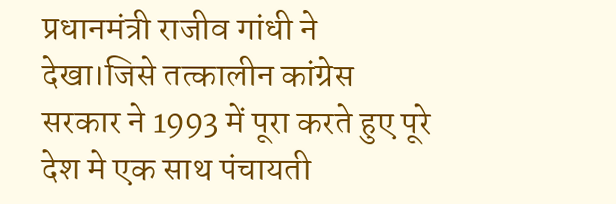प्रधानमंत्री राजीव गांधी ने देखा।जिसे तत्कालीन कांग्रेस सरकार ने 1993 में पूरा करते हुए पूरे देश मे एक साथ पंचायती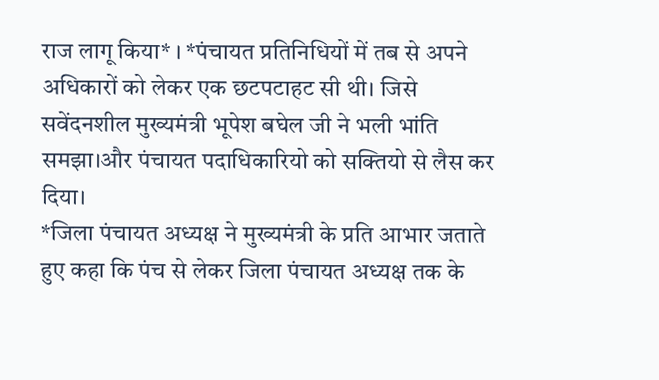राज लागू किया* । *पंचायत प्रतिनिधियों में तब से अपने अधिकारों को लेकर एक छटपटाहट सी थी। जिसे सवेंदनशील मुख्यमंत्री भूपेश बघेल जी ने भली भांति समझा।और पंचायत पदाधिकारियो को सक्तियो से लैस कर दिया।
*जिला पंचायत अध्यक्ष ने मुख्यमंत्री के प्रति आभार जताते हुए कहा कि पंच से लेकर जिला पंचायत अध्यक्ष तक के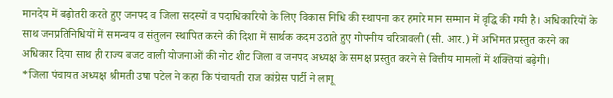मानदेय में बढ़ोतरी करते हुए जनपद व जिला सदस्यों व पदाधिकारियो के लिए विकास निधि की स्थापना कर हमारे मान सम्मान में वृद्धि की गयी है। अधिकारियों के साथ जनप्रतिनिधियों में समन्वय व संतुलन स्थापित करने की दिशा में सार्थक कदम उठाते हुए गोपनीय चरित्रावली (सी. आर.) में अभिमत प्रस्तुत करने का अधिकार दिया साथ ही राज्य बजट वाली योजनाओं की नोट शीट जिला व जनपद अध्यक्ष के समक्ष प्रस्तुत करने से वित्तीय मामलों में शक्तियां बढ़ेगी।
*जिला पंचायत अध्यक्ष श्रीमती उषा पटेल ने कहा कि पंचायती राज कांग्रेस पार्टी ने लागू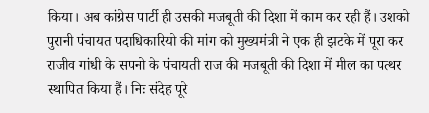किया। अब कांग्रेस पार्टी ही उसकी मजबूती की दिशा में काम कर रही हैं। उशको पुरानी पंचायत पदाधिकारियो की मांग को मुख्यमंत्री ने एक ही झटके में पूरा कर राजीव गांधी के सपनो के पंचायती राज की मजबूती की दिशा में मील का पत्थर स्थापित किया हैं। निः संदेह पूरे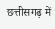छत्तीसगढ़ में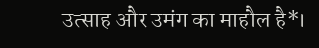उत्साह और उमंग का माहौल है*।